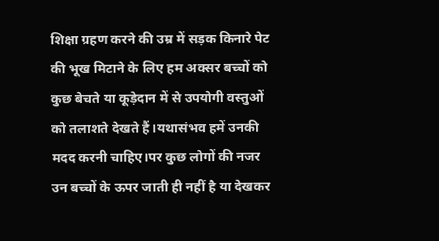शिक्षा ग्रहण करने की उम्र में सड़क किनारे पेट की भूख मिटाने के लिए हम अक्सर बच्चों को कुछ बेचते या कूड़ेदान में से उपयोगी वस्तुओं को तलाशते देखते हैं।यथासंभव हमें उनकी मदद करनी चाहिए।पर कुछ लोगों की नजर उन बच्चों के ऊपर जाती ही नहीं है या देखकर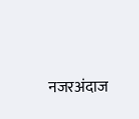नजरअंदाज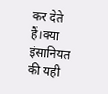कर देते हैं।क्या इंसानियत की यही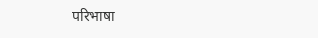परिभाषा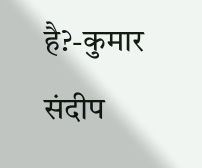है?-कुमार संदीप